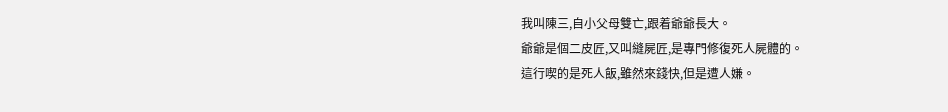我叫陳三,自小父母雙亡,跟着爺爺長大。
爺爺是個二皮匠,又叫縫屍匠,是專門修復死人屍體的。
這行喫的是死人飯,雖然來錢快,但是遭人嫌。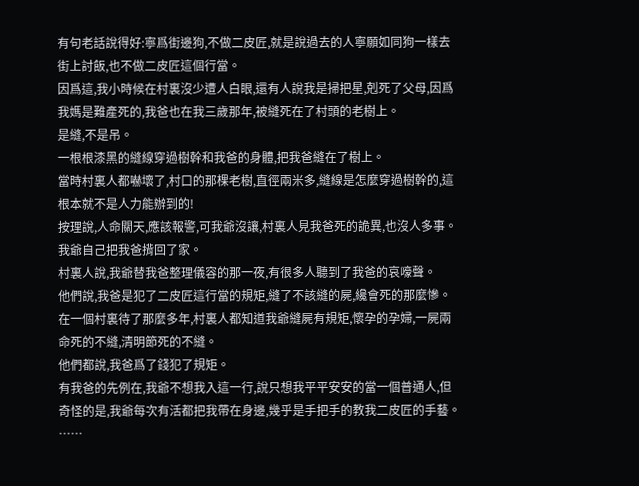有句老話說得好:寧爲街邊狗,不做二皮匠,就是說過去的人寧願如同狗一樣去街上討飯,也不做二皮匠這個行當。
因爲這,我小時候在村裏沒少遭人白眼,還有人說我是掃把星,剋死了父母,因爲我媽是難產死的,我爸也在我三歲那年,被縫死在了村頭的老樹上。
是縫,不是吊。
一根根漆黑的縫線穿過樹幹和我爸的身體,把我爸縫在了樹上。
當時村裏人都嚇壞了,村口的那棵老樹,直徑兩米多,縫線是怎麼穿過樹幹的,這根本就不是人力能辦到的!
按理說,人命關天,應該報警,可我爺沒讓,村裏人見我爸死的詭異,也沒人多事。
我爺自己把我爸揹回了家。
村裏人說,我爺替我爸整理儀容的那一夜,有很多人聽到了我爸的哀嚎聲。
他們說,我爸是犯了二皮匠這行當的規矩,縫了不該縫的屍,纔會死的那麼慘。
在一個村裏待了那麼多年,村裏人都知道我爺縫屍有規矩,懷孕的孕婦,一屍兩命死的不縫,清明節死的不縫。
他們都說,我爸爲了錢犯了規矩。
有我爸的先例在,我爺不想我入這一行,說只想我平平安安的當一個普通人,但奇怪的是,我爺每次有活都把我帶在身邊,幾乎是手把手的教我二皮匠的手藝。
……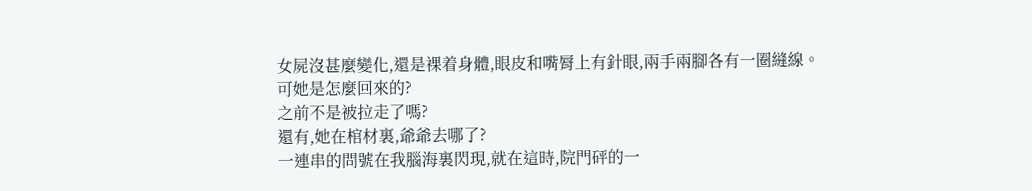女屍沒甚麼變化,還是裸着身體,眼皮和嘴脣上有針眼,兩手兩腳各有一圈縫線。
可她是怎麼回來的?
之前不是被拉走了嗎?
還有,她在棺材裏,爺爺去哪了?
一連串的問號在我腦海裏閃現,就在這時,院門砰的一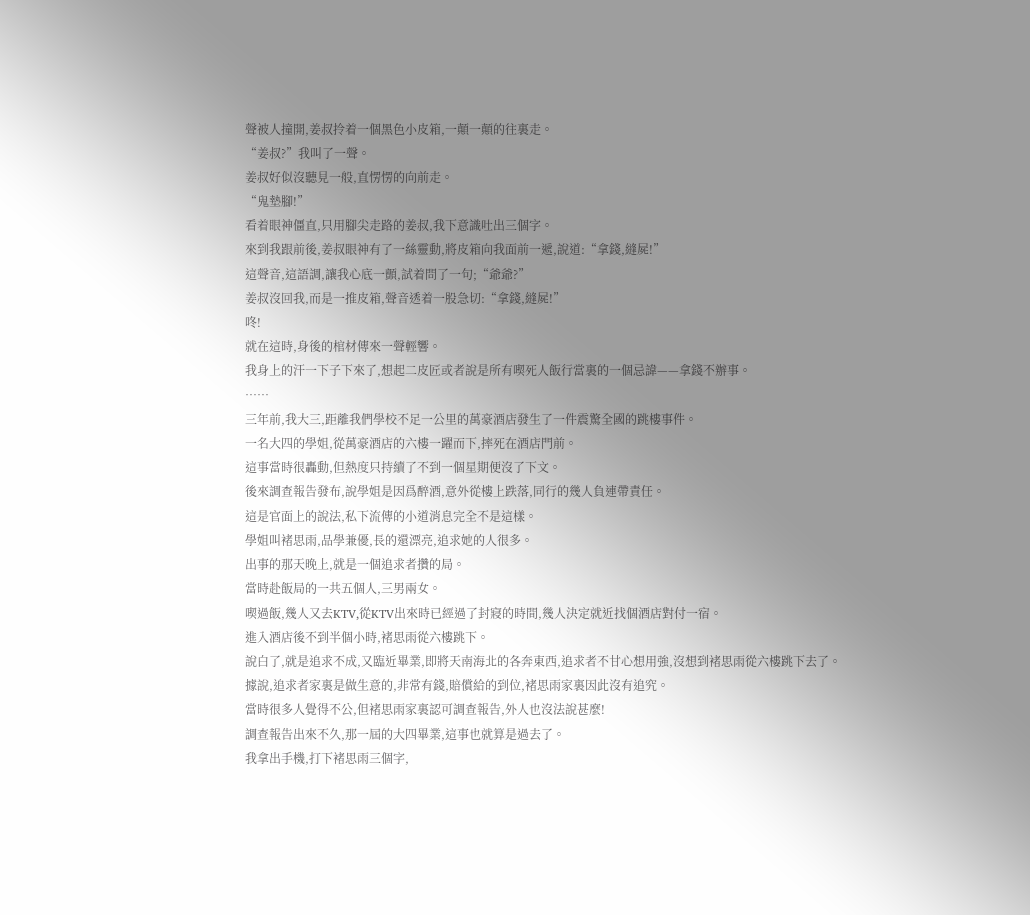聲被人撞開,姜叔拎着一個黑色小皮箱,一顛一顛的往裏走。
“姜叔?”我叫了一聲。
姜叔好似沒聽見一般,直愣愣的向前走。
“鬼墊腳!”
看着眼神僵直,只用腳尖走路的姜叔,我下意識吐出三個字。
來到我跟前後,姜叔眼神有了一絲靈動,將皮箱向我面前一遞,說道:“拿錢,縫屍!”
這聲音,這語調,讓我心底一顫,試着問了一句;“爺爺?”
姜叔沒回我,而是一推皮箱,聲音透着一股急切:“拿錢,縫屍!”
咚!
就在這時,身後的棺材傳來一聲輕響。
我身上的汗一下子下來了,想起二皮匠或者說是所有喫死人飯行當裏的一個忌諱——拿錢不辦事。
……
三年前,我大三,距離我們學校不足一公里的萬豪酒店發生了一件震驚全國的跳樓事件。
一名大四的學姐,從萬豪酒店的六樓一躍而下,摔死在酒店門前。
這事當時很轟動,但熱度只持續了不到一個星期便沒了下文。
後來調查報告發布,說學姐是因爲醉酒,意外從樓上跌落,同行的幾人負連帶責任。
這是官面上的說法,私下流傳的小道消息完全不是這樣。
學姐叫褚思雨,品學兼優,長的還漂亮,追求她的人很多。
出事的那天晚上,就是一個追求者攢的局。
當時赴飯局的一共五個人,三男兩女。
喫過飯,幾人又去KTV,從KTV出來時已經過了封寢的時間,幾人決定就近找個酒店對付一宿。
進入酒店後不到半個小時,褚思雨從六樓跳下。
說白了,就是追求不成,又臨近畢業,即將天南海北的各奔東西,追求者不甘心想用強,沒想到褚思雨從六樓跳下去了。
據說,追求者家裏是做生意的,非常有錢,賠償給的到位,褚思雨家裏因此沒有追究。
當時很多人覺得不公,但褚思雨家裏認可調查報告,外人也沒法說甚麼!
調查報告出來不久,那一屆的大四畢業,這事也就算是過去了。
我拿出手機,打下褚思雨三個字,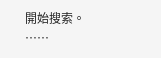開始搜索。
……